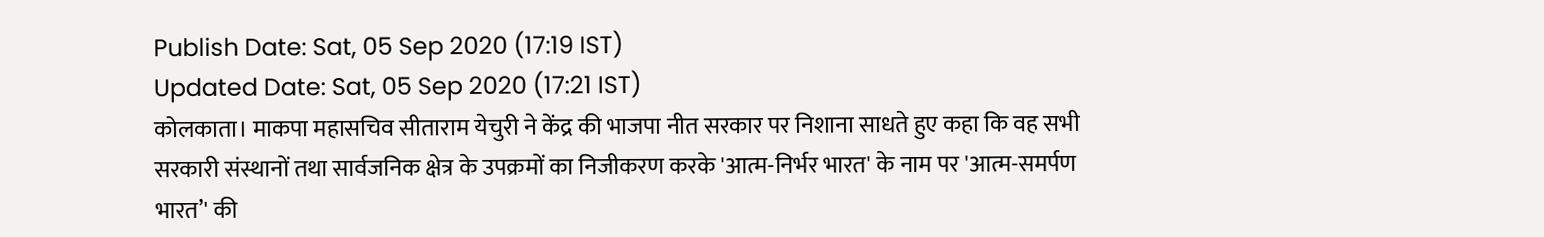Publish Date: Sat, 05 Sep 2020 (17:19 IST)
Updated Date: Sat, 05 Sep 2020 (17:21 IST)
कोलकाता। माकपा महासचिव सीताराम येचुरी ने केंद्र की भाजपा नीत सरकार पर निशाना साधते हुए कहा कि वह सभी सरकारी संस्थानों तथा सार्वजनिक क्षेत्र के उपक्रमों का निजीकरण करके 'आत्म-निर्भर भारत' के नाम पर 'आत्म-समर्पण भारत’' की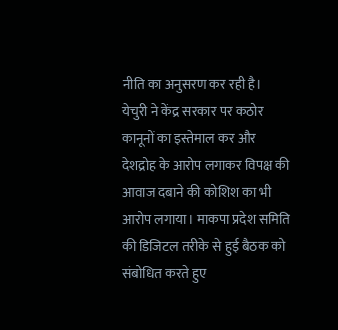नीति का अनुसरण कर रही है।
येचुरी ने केंद्र सरकार पर कठोर कानूनों का इस्तेमाल कर और देशद्रोह के आरोप लगाकर विपक्ष की आवाज दबाने की कोशिश का भी आरोप लगाया। माकपा प्रदेश समिति की डिजिटल तरीके से हुई बैठक को संबोधित करते हुए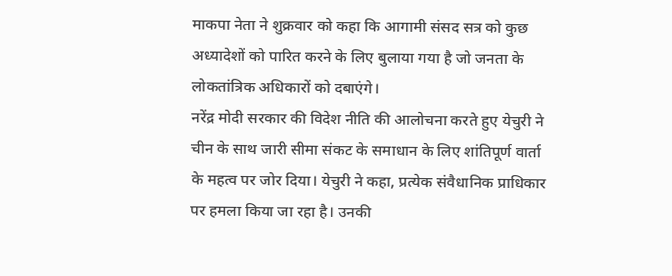माकपा नेता ने शुक्रवार को कहा कि आगामी संसद सत्र को कुछ अध्यादेशों को पारित करने के लिए बुलाया गया है जो जनता के लोकतांत्रिक अधिकारों को दबाएंगे।
नरेंद्र मोदी सरकार की विदेश नीति की आलोचना करते हुए येचुरी ने चीन के साथ जारी सीमा संकट के समाधान के लिए शांतिपूर्ण वार्ता के महत्व पर जोर दिया। येचुरी ने कहा, प्रत्येक संवैधानिक प्राधिकार पर हमला किया जा रहा है। उनकी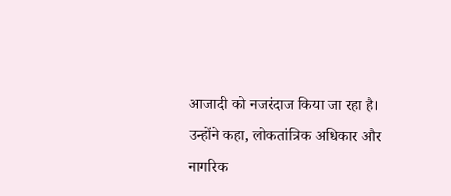आजादी को नजरंदाज किया जा रहा है।
उन्होंने कहा, लोकतांत्रिक अधिकार और नागरिक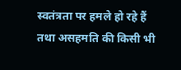स्वतंत्रता पर हमले हो रहे हैं तथा असहमति की किसी भी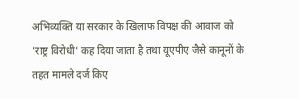अभिव्यक्ति या सरकार के खिलाफ विपक्ष की आवाज को 'राष्ट्र विरोधी' कह दिया जाता है तथा यूएपीए जैसे कानूनों के तहत मामले दर्ज किए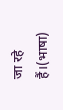जा रहे हैं।(भाषा)